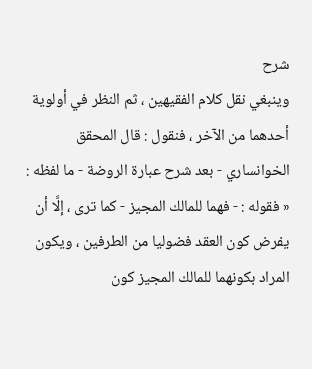شرح
وينبغي نقل كلام الفقيهين ، ثم النظر في أولوية أحدهما من الآخر ، فنقول : قال المحقق الخوانساري - بعد شرح عبارة الروضة - ما لفظه : « فقوله : - فهما للمالك المجيز - كما ترى ، إلَّا أن يفرض كون العقد فضوليا من الطرفين ، ويكون المراد بكونهما للمالك المجيز كون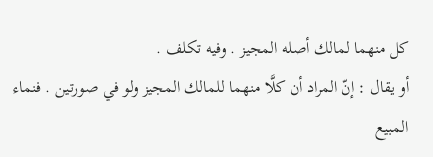كل منهما لمالك أصله المجيز . وفيه تكلف .
أو يقال : إنّ المراد أن كلَّا منهما للمالك المجيز ولو في صورتين . فنماء المبيع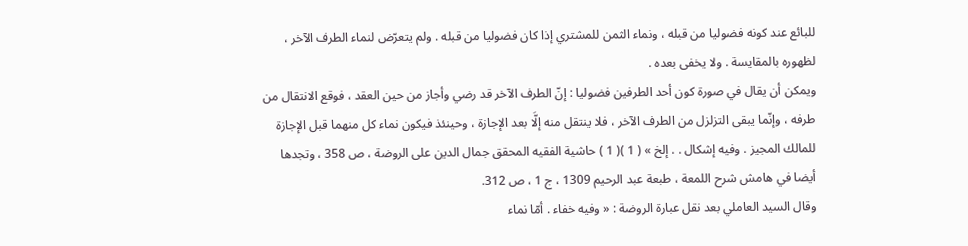للبائع عند كونه فضوليا من قبله ، ونماء الثمن للمشتري إذا كان فضوليا من قبله . ولم يتعرّض لنماء الطرف الآخر ، لظهوره بالمقايسة . ولا يخفى بعده .
ويمكن أن يقال في صورة كون أحد الطرفين فضوليا : إنّ الطرف الآخر قد رضي وأجاز من حين العقد ، فوقع الانتقال من طرفه ، وإنّما يبقى التزلزل من الطرف الآخر ، فلا ينتقل منه إلَّا بعد الإجازة ، وحينئذ فيكون نماء كل منهما قبل الإجازة للمالك المجيز . وفيه إشكال . . إلخ » ( 1 )( 1 ) حاشية الفقيه المحقق جمال الدين على الروضة ، ص 358 ، وتجدها أيضا في هامش شرح اللمعة ، طبعة عبد الرحيم 1309 ، ج 1 ، ص 312.
وقال السيد العاملي بعد نقل عبارة الروضة : « وفيه خفاء . أمّا نماء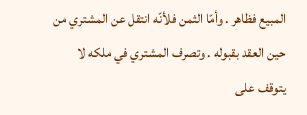المبيع فظاهر . وأمّا الثمن فلأنّه انتقل عن المشتري من حين العقد بقبوله . وتصرف المشتري في ملكه لا يتوقف على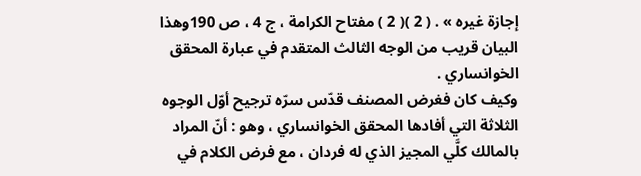إجازة غيره » . ( 2 )( 2 ) مفتاح الكرامة ، ج 4 ، ص 190وهذا البيان قريب من الوجه الثالث المتقدم في عبارة المحقق الخوانساري .
وكيف كان فغرض المصنف قدّس سرّه ترجيح أوّل الوجوه الثلاثة التي أفادها المحقق الخوانساري ، وهو : أنّ المراد بالمالك كلَّي المجيز الذي له فردان ، مع فرض الكلام في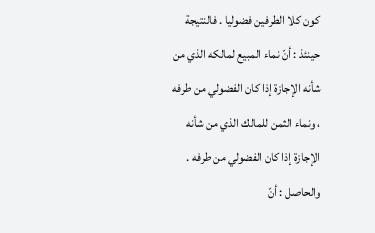كون كلا الطرفين فضوليا . فالنتيجة حينئذ : أنّ نماء المبيع لمالكه الذي من شأنه الإجازة إذا كان الفضولي من طرفه ، ونماء الثمن للمالك الذي من شأنه الإجازة إذا كان الفضولي من طرفه .
والحاصل : أنّ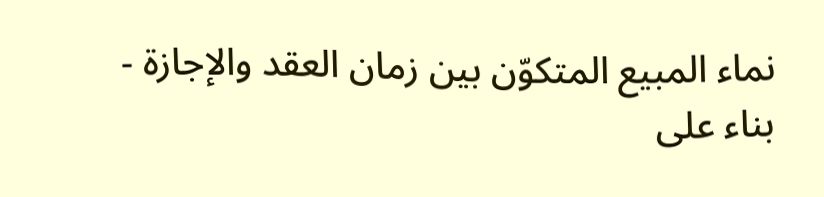نماء المبيع المتكوّن بين زمان العقد والإجازة - بناء على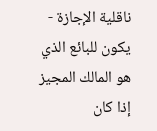ناقلية الإجازة - يكون للبائع الذي هو المالك المجيز إذا كان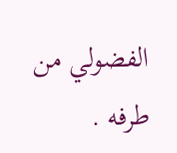الفضولي من طرفه .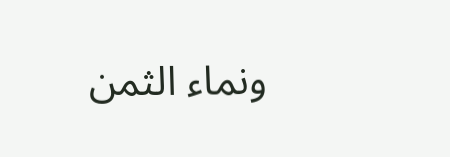ونماء الثمن